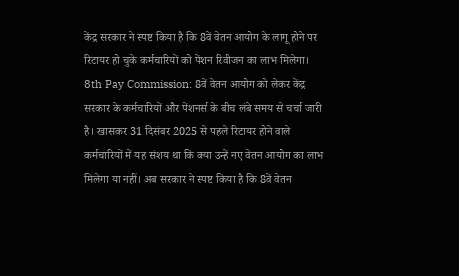केंद्र सरकार ने स्पष्ट किया है कि 8वें वेतन आयोग के लागू होने पर रिटायर हो चुके कर्मचारियों को पेंशन रिवीजन का लाभ मिलेगा।
8th Pay Commission: 8वें वेतन आयोग को लेकर केंद्र सरकार के कर्मचारियों और पेंशनर्स के बीच लंबे समय से चर्चा जारी है। खासकर 31 दिसंबर 2025 से पहले रिटायर होने वाले कर्मचारियों में यह संशय था कि क्या उन्हें नए वेतन आयोग का लाभ मिलेगा या नहीं। अब सरकार ने स्पष्ट किया है कि 8वें वेतन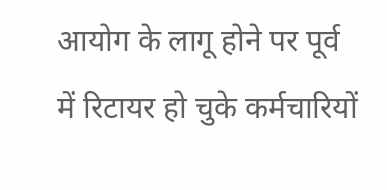आयोग के लागू होने पर पूर्व में रिटायर हो चुके कर्मचारियों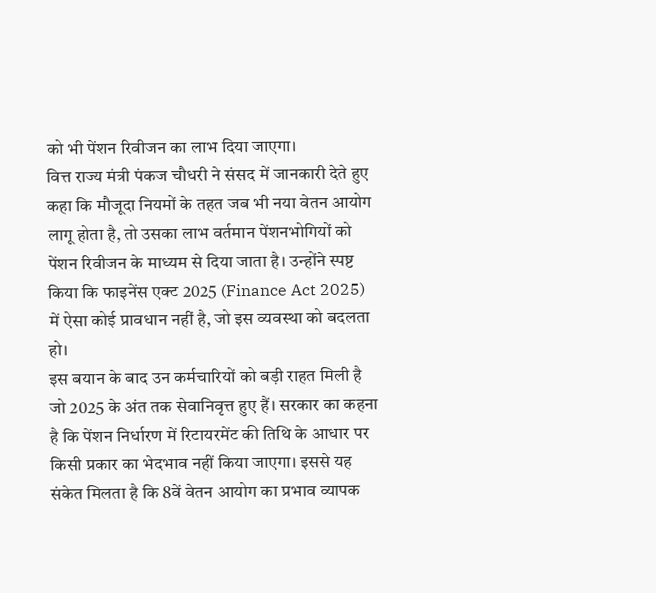को भी पेंशन रिवीजन का लाभ दिया जाएगा।
वित्त राज्य मंत्री पंकज चौधरी ने संसद में जानकारी देते हुए कहा कि मौजूदा नियमों के तहत जब भी नया वेतन आयोग लागू होता है, तो उसका लाभ वर्तमान पेंशनभोगियों को पेंशन रिवीजन के माध्यम से दिया जाता है। उन्होंने स्पष्ट किया कि फाइनेंस एक्ट 2025 (Finance Act 2025) में ऐसा कोई प्रावधान नहीं है, जो इस व्यवस्था को बदलता हो।
इस बयान के बाद उन कर्मचारियों को बड़ी राहत मिली है जो 2025 के अंत तक सेवानिवृत्त हुए हैं। सरकार का कहना है कि पेंशन निर्धारण में रिटायरमेंट की तिथि के आधार पर किसी प्रकार का भेदभाव नहीं किया जाएगा। इससे यह संकेत मिलता है कि 8वें वेतन आयोग का प्रभाव व्यापक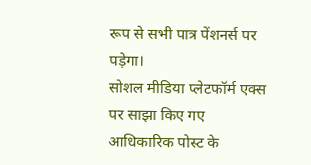रूप से सभी पात्र पेंशनर्स पर पड़ेगा।
सोशल मीडिया प्लेटफॉर्म एक्स पर साझा किए गए आधिकारिक पोस्ट के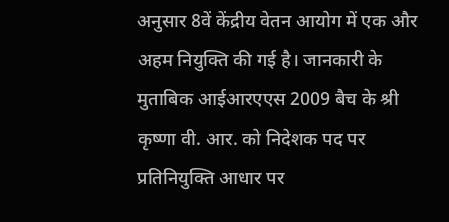अनुसार 8वें केंद्रीय वेतन आयोग में एक और अहम नियुक्ति की गई है। जानकारी के मुताबिक आईआरएएस 2009 बैच के श्री कृष्णा वी. आर. को निदेशक पद पर प्रतिनियुक्ति आधार पर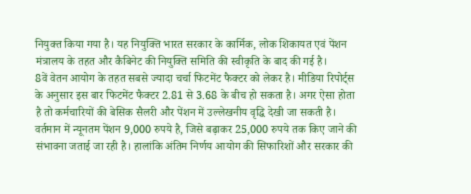नियुक्त किया गया है। यह नियुक्ति भारत सरकार के कार्मिक, लोक शिकायत एवं पेंशन मंत्रालय के तहत और कैबिनेट की नियुक्ति समिति की स्वीकृति के बाद की गई है।
8वें वेतन आयोग के तहत सबसे ज्यादा चर्चा फिटमेंट फैक्टर को लेकर है। मीडिया रिपोर्ट्स के अनुसार इस बार फिटमेंट फैक्टर 2.81 से 3.68 के बीच हो सकता है। अगर ऐसा होता है तो कर्मचारियों की बेसिक सैलरी और पेंशन में उल्लेखनीय वृद्धि देखी जा सकती है।
वर्तमान में न्यूनतम पेंशन 9,000 रुपये है, जिसे बढ़ाकर 25,000 रुपये तक किए जाने की संभावना जताई जा रही है। हालांकि अंतिम निर्णय आयोग की सिफारिशों और सरकार की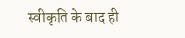स्वीकृति के बाद ही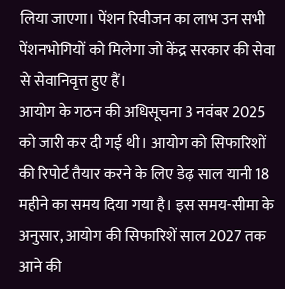लिया जाएगा। पेंशन रिवीजन का लाभ उन सभी पेंशनभोगियों को मिलेगा जो केंद्र सरकार की सेवा से सेवानिवृत्त हुए हैं।
आयोग के गठन की अधिसूचना 3 नवंबर 2025 को जारी कर दी गई थी। आयोग को सिफारिशों की रिपोर्ट तैयार करने के लिए डेढ़ साल यानी 18 महीने का समय दिया गया है। इस समय-सीमा के अनुसार, आयोग की सिफारिशें साल 2027 तक आने की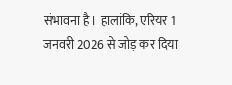संभावना है। हालांकि, एरियर 1 जनवरी 2026 से जोड़ कर दिया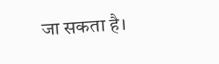जा सकता है।